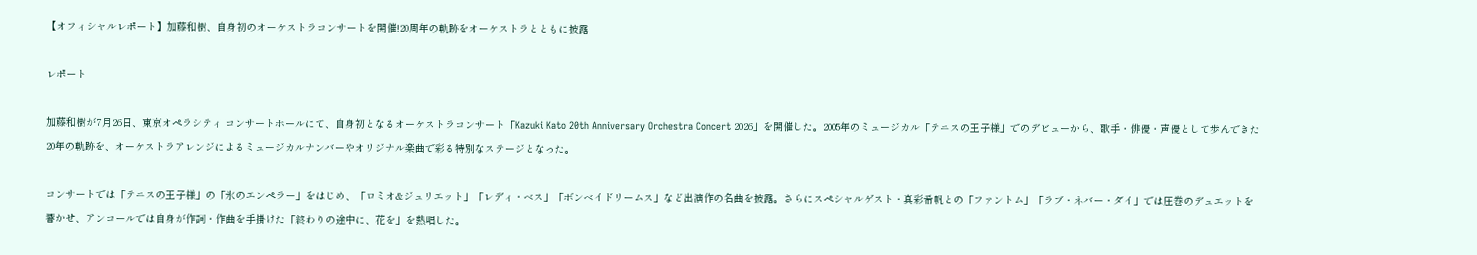【オフィシャルレポート】加藤和樹、自身初のオーケストラコンサートを開催!20周年の軌跡をオーケストラとともに披露

レポート

加藤和樹が7月26日、東京オペラシティ コンサートホールにて、自身初となるオーケストラコンサート「Kazuki Kato 20th Anniversary Orchestra Concert 2026」を開催した。2005年のミュージカル「テニスの王子様」でのデビューから、歌手・俳優・声優として歩んできた20年の軌跡を、オーケストラアレンジによるミュージカルナンバーやオリジナル楽曲で彩る特別なステージとなった。

コンサートでは「テニスの王子様」の「氷のエンペラー」をはじめ、「ロミオ&ジュリエット」「レディ・ベス」「ボンベイドリームス」など出演作の名曲を披露。さらにスペシャルゲスト・真彩希帆との「ファントム」「ラブ・ネバー・ダイ」では圧巻のデュエットを響かせ、アンコールでは自身が作詞・作曲を手掛けた「終わりの途中に、花を」を熱唱した。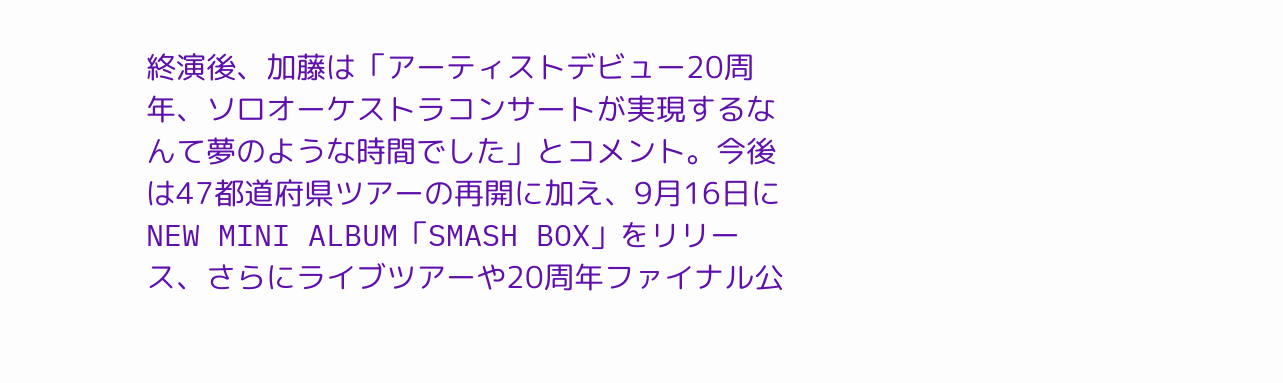終演後、加藤は「アーティストデビュー20周年、ソロオーケストラコンサートが実現するなんて夢のような時間でした」とコメント。今後は47都道府県ツアーの再開に加え、9月16日にNEW MINI ALBUM「SMASH BOX」をリリース、さらにライブツアーや20周年ファイナル公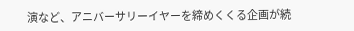演など、アニバーサリーイヤーを締めくくる企画が続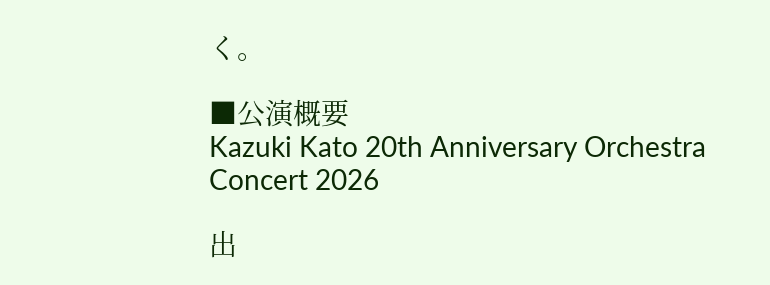く。

■公演概要
Kazuki Kato 20th Anniversary Orchestra Concert 2026

出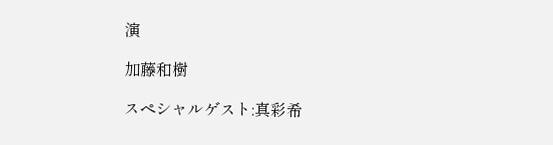演

加藤和樹

スペシャルゲスト:真彩希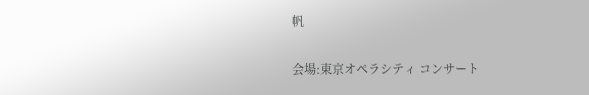帆

会場:東京オペラシティ コンサート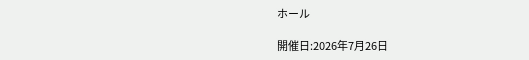ホール

開催日:2026年7月26日